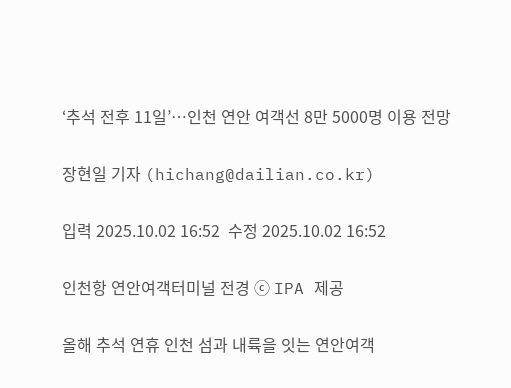‘추석 전후 11일’…인천 연안 여객선 8만 5000명 이용 전망

장현일 기자 (hichang@dailian.co.kr)

입력 2025.10.02 16:52  수정 2025.10.02 16:52

인천항 연안여객터미널 전경 ⓒ IPA 제공

올해 추석 연휴 인천 섬과 내륙을 잇는 연안여객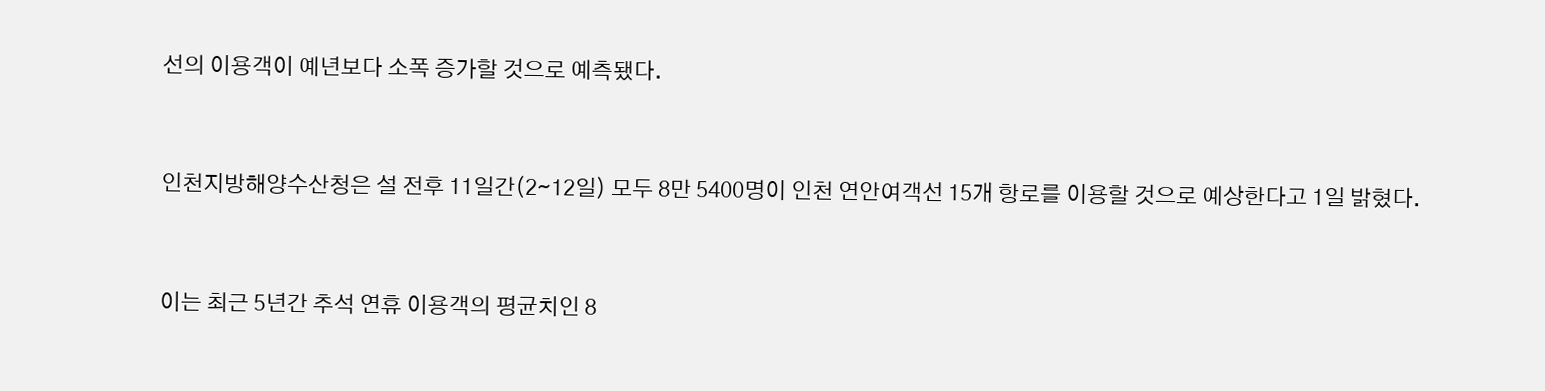선의 이용객이 예년보다 소폭 증가할 것으로 예측됐다.


인천지방해양수산청은 설 전후 11일간(2∼12일) 모두 8만 5400명이 인천 연안여객선 15개 항로를 이용할 것으로 예상한다고 1일 밝혔다.


이는 최근 5년간 추석 연휴 이용객의 평균치인 8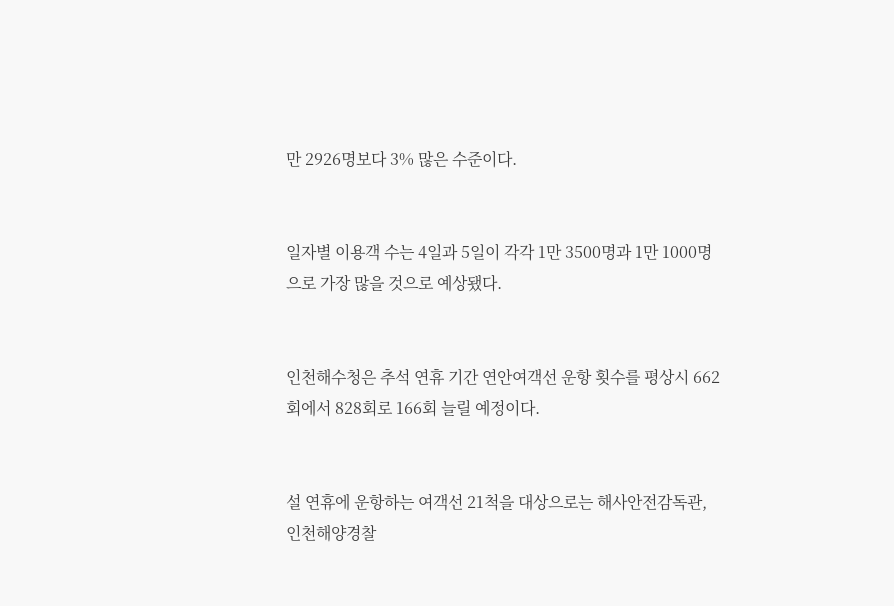만 2926명보다 3% 많은 수준이다.


일자별 이용객 수는 4일과 5일이 각각 1만 3500명과 1만 1000명으로 가장 많을 것으로 예상됐다.


인천해수청은 추석 연휴 기간 연안여객선 운항 횟수를 평상시 662회에서 828회로 166회 늘릴 예정이다.


설 연휴에 운항하는 여객선 21척을 대상으로는 해사안전감독관, 인천해양경찰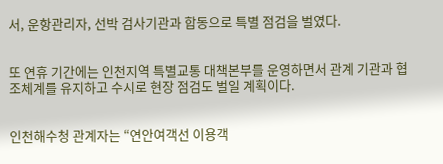서, 운항관리자, 선박 검사기관과 합동으로 특별 점검을 벌였다.


또 연휴 기간에는 인천지역 특별교통 대책본부를 운영하면서 관계 기관과 협조체계를 유지하고 수시로 현장 점검도 벌일 계획이다.


인천해수청 관계자는 “연안여객선 이용객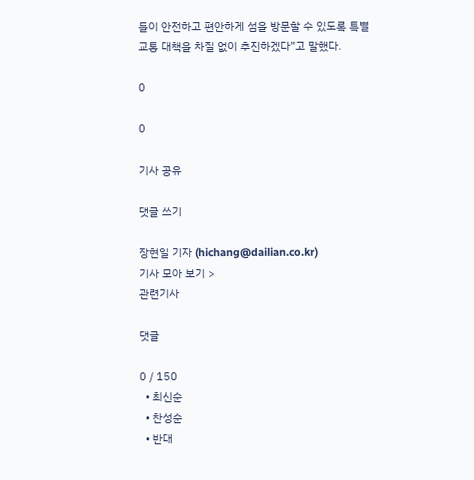들이 안전하고 편안하게 섬을 방문할 수 있도록 특별교통 대책을 차질 없이 추진하겠다”고 말했다.

0

0

기사 공유

댓글 쓰기

장현일 기자 (hichang@dailian.co.kr)
기사 모아 보기 >
관련기사

댓글

0 / 150
  • 최신순
  • 찬성순
  • 반대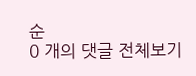순
0 개의 댓글 전체보기